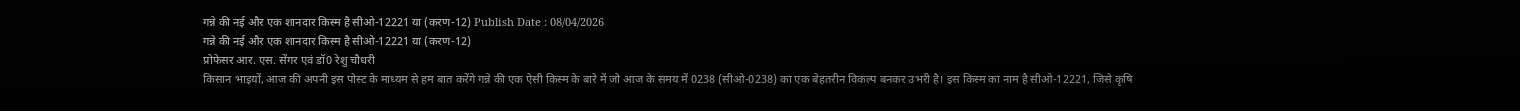गन्ने की नई और एक शानदार किस्म है सीओ-12221 या (करण-12) Publish Date : 08/04/2026
गन्ने की नई और एक शानदार किस्म है सीओ-12221 या (करण-12)
प्रोफेसर आर. एस. सेंगर एवं डॉ0 रेशु चौधरी
किसान भाइयों, आज की अपनी इस पोस्ट के माध्यम से हम बात करेंगे गन्ने की एक ऐसी किस्म के बारे में जो आज के समय में 0238 (सीओ-0238) का एक बेहतरीन विकल्प बनकर उभरी है। इस किस्म का नाम है सीओ-12221, जिसे कृषि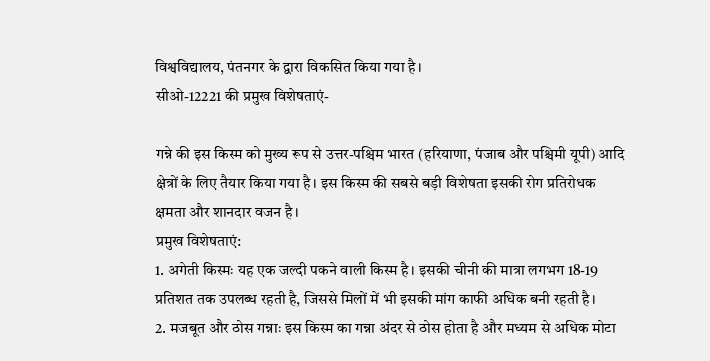विश्वविद्यालय, पंतनगर के द्वारा विकसित किया गया है।
सीओ-12221 की प्रमुख विशेषताएं-

गन्ने की इस किस्म को मुख्य रूप से उत्तर-पश्चिम भारत (हरियाणा, पंजाब और पश्चिमी यूपी) आदि क्षेत्रों के लिए तैयार किया गया है। इस किस्म की सबसे बड़ी विशेषता इसकी रोग प्रतिरोधक क्षमता और शानदार वजन है।
प्रमुख विशेषताएं:
1. अगेती किस्मः यह एक जल्दी पकने वाली किस्म है। इसकी चीनी की मात्रा लगभग 18-19 प्रतिशत तक उपलब्ध रहती है, जिससे मिलों में भी इसकी मांग काफी अधिक बनी रहती है।
2. मजबूत और ठोस गन्नाः इस किस्म का गन्ना अंदर से ठोस होता है और मध्यम से अधिक मोटा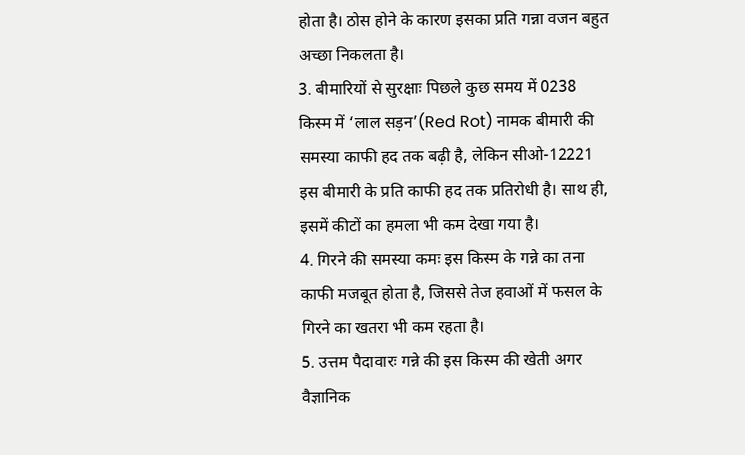होता है। ठोस होने के कारण इसका प्रति गन्ना वजन बहुत अच्छा निकलता है।
3. बीमारियों से सुरक्षाः पिछले कुछ समय में 0238 किस्म में ‘लाल सड़न’(Red Rot) नामक बीमारी की समस्या काफी हद तक बढ़ी है, लेकिन सीओ-12221 इस बीमारी के प्रति काफी हद तक प्रतिरोधी है। साथ ही, इसमें कीटों का हमला भी कम देखा गया है।
4. गिरने की समस्या कमः इस किस्म के गन्ने का तना काफी मजबूत होता है, जिससे तेज हवाओं में फसल के गिरने का खतरा भी कम रहता है।
5. उत्तम पैदावारः गन्ने की इस किस्म की खेती अगर वैज्ञानिक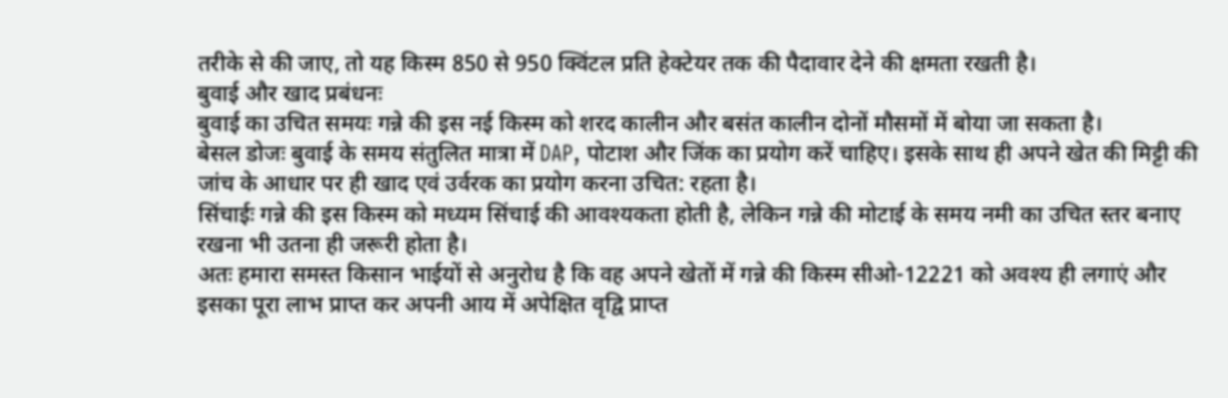तरीके से की जाए, तो यह किस्म 850 से 950 क्विंटल प्रति हेक्टेयर तक की पैदावार देने की क्षमता रखती है।
बुवाई और खाद प्रबंधनः
बुवाई का उचित समयः गन्ने की इस नई किस्म को शरद कालीन और बसंत कालीन दोनों मौसमों में बोया जा सकता है।
बेसल डोजः बुवाई के समय संतुलित मात्रा में DAP, पोटाश और जिंक का प्रयोग करें चाहिए। इसके साथ ही अपने खेत की मिट्टी की जांच के आधार पर ही खाद एवं उर्वरक का प्रयोग करना उचित: रहता है।
सिंचाईः गन्ने की इस किस्म को मध्यम सिंचाई की आवश्यकता होती है, लेकिन गन्ने की मोटाई के समय नमी का उचित स्तर बनाए रखना भी उतना ही जरूरी होता है।
अतः हमारा समस्त किसान भाईयों से अनुरोध है कि वह अपने खेतों में गन्ने की किस्म सीओ-12221 को अवश्य ही लगाएं और इसका पूरा लाभ प्राप्त कर अपनी आय में अपेक्षित वृद्वि प्राप्त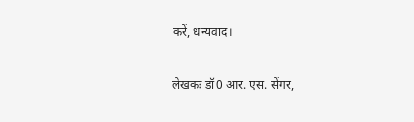करें, धन्यवाद।

लेखकः डॉ0 आर. एस. सेंगर,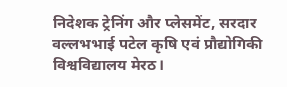निदेशक ट्रेनिंग और प्लेसमेंट, सरदार वल्लभभाई पटेल कृषि एवं प्रौद्योगिकी विश्वविद्यालय मेरठ।